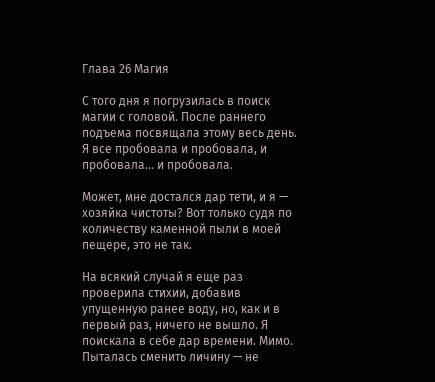Глава 26 Магия

С того дня я погрузилась в поиск магии с головой. После раннего подъема посвящала этому весь день. Я все пробовала и пробовала, и пробовала… и пробовала.

Может, мне достался дар тети, и я — хозяйка чистоты? Вот только судя по количеству каменной пыли в моей пещере, это не так.

На всякий случай я еще раз проверила стихии, добавив упущенную ранее воду, но, как и в первый раз, ничего не вышло. Я поискала в себе дар времени. Мимо. Пыталась сменить личину — не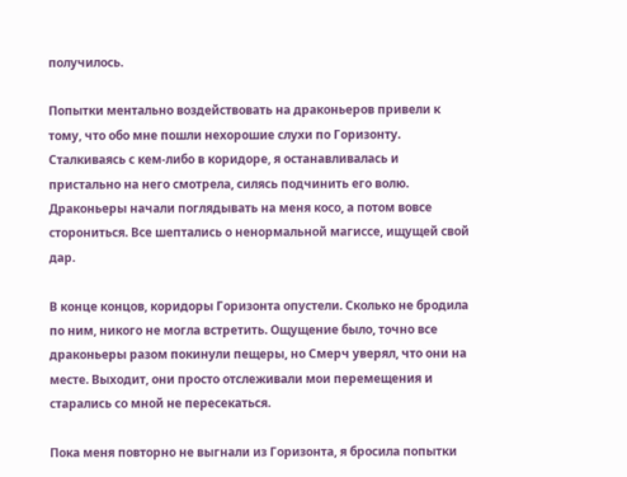получилось.

Попытки ментально воздействовать на драконьеров привели к тому, что обо мне пошли нехорошие слухи по Горизонту. Сталкиваясь с кем-либо в коридоре, я останавливалась и пристально на него смотрела, силясь подчинить его волю. Драконьеры начали поглядывать на меня косо, а потом вовсе сторониться. Все шептались о ненормальной магиссе, ищущей свой дар.

В конце концов, коридоры Горизонта опустели. Сколько не бродила по ним, никого не могла встретить. Ощущение было, точно все драконьеры разом покинули пещеры, но Смерч уверял, что они на месте. Выходит, они просто отслеживали мои перемещения и старались со мной не пересекаться.

Пока меня повторно не выгнали из Горизонта, я бросила попытки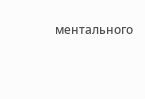ментального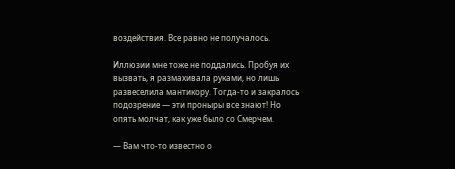воздействия. Все равно не получалось.

Иллюзии мне тоже не поддались. Пробуя их вызвать, я размахивала руками, но лишь развеселила мантикору. Тогда-то и закралось подозрение — эти проныры все знают! Но опять молчат, как уже было со Смерчем.

— Вам что-то известно о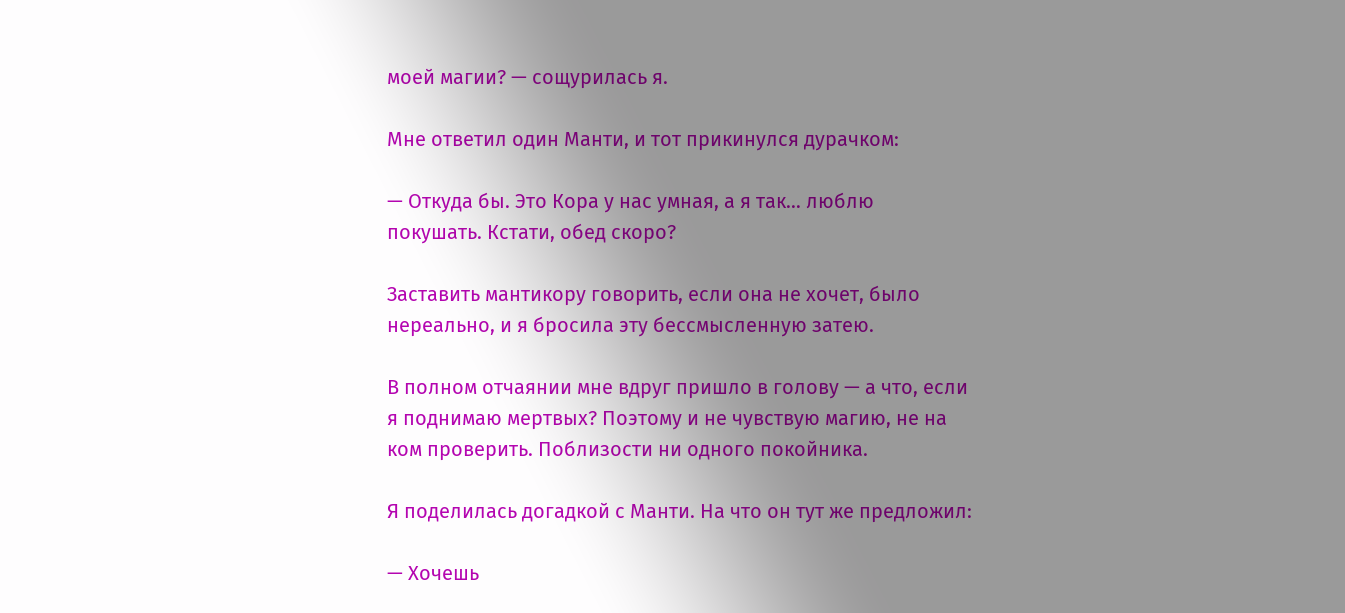моей магии? — сощурилась я.

Мне ответил один Манти, и тот прикинулся дурачком:

— Откуда бы. Это Кора у нас умная, а я так… люблю покушать. Кстати, обед скоро?

Заставить мантикору говорить, если она не хочет, было нереально, и я бросила эту бессмысленную затею.

В полном отчаянии мне вдруг пришло в голову — а что, если я поднимаю мертвых? Поэтому и не чувствую магию, не на ком проверить. Поблизости ни одного покойника.

Я поделилась догадкой с Манти. На что он тут же предложил:

— Хочешь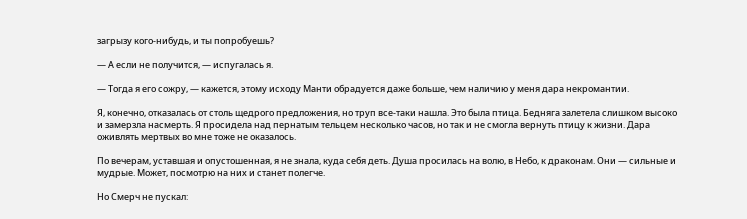загрызу кого-нибудь, и ты попробуешь?

— А если не получится, — испугалась я.

— Тогда я его сожру, — кажется, этому исходу Манти обрадуется даже больше, чем наличию у меня дара некромантии.

Я, конечно, отказалась от столь щедрого предложения, но труп все-таки нашла. Это была птица. Бедняга залетела слишком высоко и замерзла насмерть. Я просидела над пернатым тельцем несколько часов, но так и не смогла вернуть птицу к жизни. Дара оживлять мертвых во мне тоже не оказалось.

По вечерам, уставшая и опустошенная, я не знала, куда себя деть. Душа просилась на волю, в Небо, к драконам. Они — сильные и мудрые. Может, посмотрю на них и станет полегче.

Но Смерч не пускал: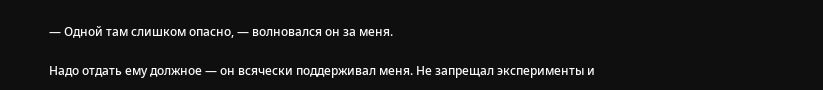— Одной там слишком опасно, — волновался он за меня.

Надо отдать ему должное — он всячески поддерживал меня. Не запрещал эксперименты и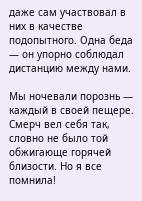даже сам участвовал в них в качестве подопытного. Одна беда — он упорно соблюдал дистанцию между нами.

Мы ночевали порознь — каждый в своей пещере. Смерч вел себя так, словно не было той обжигающе горячей близости. Но я все помнила!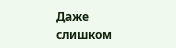Даже слишком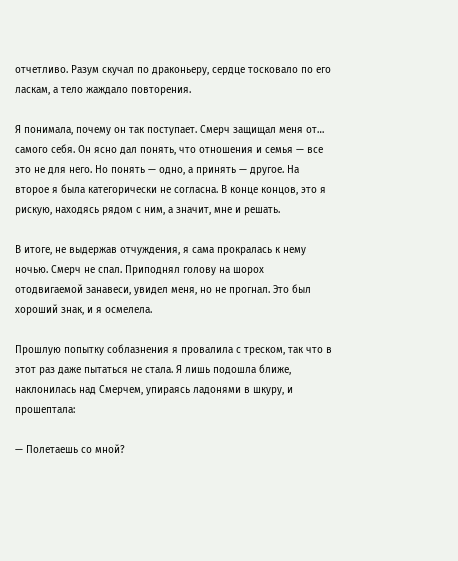отчетливо. Разум скучал по драконьеру, сердце тосковало по его ласкам, а тело жаждало повторения.

Я понимала, почему он так поступает. Смерч защищал меня от… самого себя. Он ясно дал понять, что отношения и семья — все это не для него. Но понять — одно, а принять — другое. На второе я была категорически не согласна. В конце концов, это я рискую, находясь рядом с ним, а значит, мне и решать.

В итоге, не выдержав отчуждения, я сама прокралась к нему ночью. Смерч не спал. Приподнял голову на шорох отодвигаемой занавеси, увидел меня, но не прогнал. Это был хороший знак, и я осмелела.

Прошлую попытку соблазнения я провалила с треском, так что в этот раз даже пытаться не стала. Я лишь подошла ближе, наклонилась над Смерчем, упираясь ладонями в шкуру, и прошептала:

— Полетаешь со мной?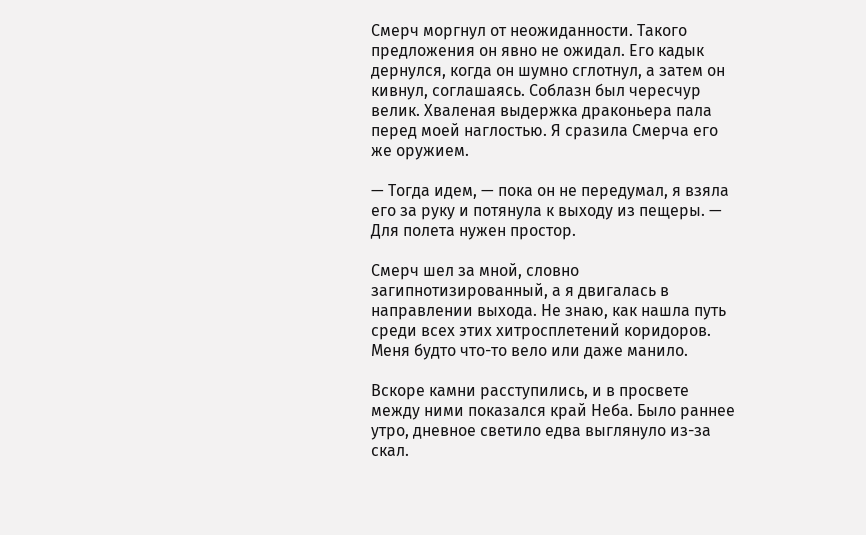Смерч моргнул от неожиданности. Такого предложения он явно не ожидал. Его кадык дернулся, когда он шумно сглотнул, а затем он кивнул, соглашаясь. Соблазн был чересчур велик. Хваленая выдержка драконьера пала перед моей наглостью. Я сразила Смерча его же оружием.

— Тогда идем, — пока он не передумал, я взяла его за руку и потянула к выходу из пещеры. — Для полета нужен простор.

Смерч шел за мной, словно загипнотизированный, а я двигалась в направлении выхода. Не знаю, как нашла путь среди всех этих хитросплетений коридоров. Меня будто что-то вело или даже манило.

Вскоре камни расступились, и в просвете между ними показался край Неба. Было раннее утро, дневное светило едва выглянуло из-за скал.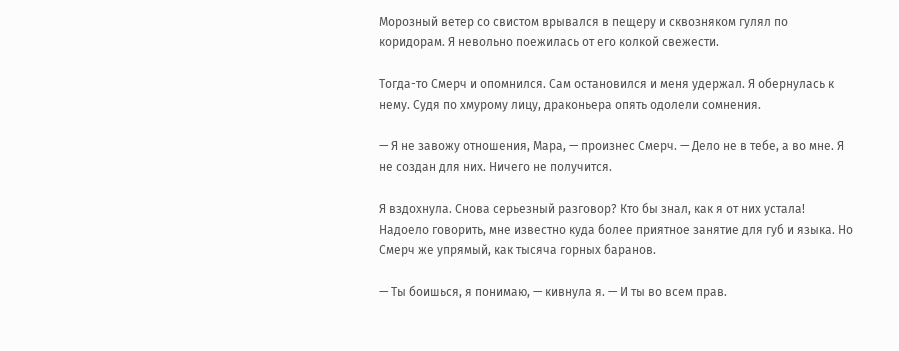Морозный ветер со свистом врывался в пещеру и сквозняком гулял по коридорам. Я невольно поежилась от его колкой свежести.

Тогда-то Смерч и опомнился. Сам остановился и меня удержал. Я обернулась к нему. Судя по хмурому лицу, драконьера опять одолели сомнения.

— Я не завожу отношения, Мара, — произнес Смерч. — Дело не в тебе, а во мне. Я не создан для них. Ничего не получится.

Я вздохнула. Снова серьезный разговор? Кто бы знал, как я от них устала! Надоело говорить, мне известно куда более приятное занятие для губ и языка. Но Смерч же упрямый, как тысяча горных баранов.

— Ты боишься, я понимаю, — кивнула я. — И ты во всем прав.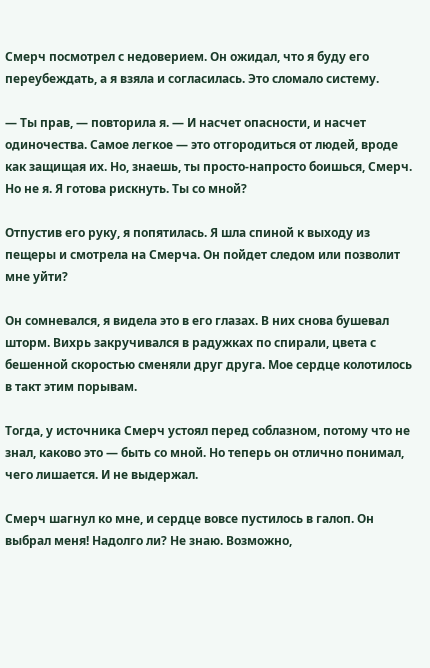Смерч посмотрел с недоверием. Он ожидал, что я буду его переубеждать, а я взяла и согласилась. Это сломало систему.

— Ты прав, — повторила я. — И насчет опасности, и насчет одиночества. Самое легкое — это отгородиться от людей, вроде как защищая их. Но, знаешь, ты просто-напросто боишься, Смерч. Но не я. Я готова рискнуть. Ты со мной?

Отпустив его руку, я попятилась. Я шла спиной к выходу из пещеры и смотрела на Смерча. Он пойдет следом или позволит мне уйти?

Он сомневался, я видела это в его глазах. В них снова бушевал шторм. Вихрь закручивался в радужках по спирали, цвета с бешенной скоростью сменяли друг друга. Мое сердце колотилось в такт этим порывам.

Тогда, у источника Смерч устоял перед соблазном, потому что не знал, каково это — быть со мной. Но теперь он отлично понимал, чего лишается. И не выдержал.

Смерч шагнул ко мне, и сердце вовсе пустилось в галоп. Он выбрал меня! Надолго ли? Не знаю. Возможно,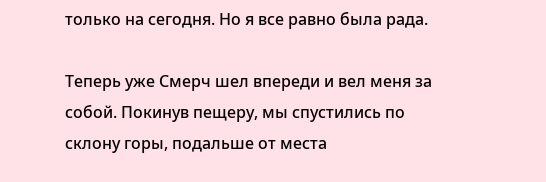только на сегодня. Но я все равно была рада.

Теперь уже Смерч шел впереди и вел меня за собой. Покинув пещеру, мы спустились по склону горы, подальше от места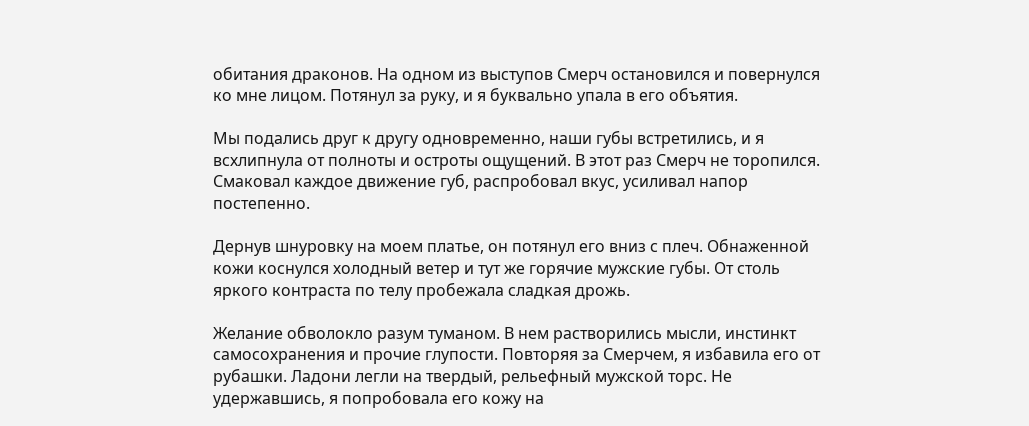обитания драконов. На одном из выступов Смерч остановился и повернулся ко мне лицом. Потянул за руку, и я буквально упала в его объятия.

Мы подались друг к другу одновременно, наши губы встретились, и я всхлипнула от полноты и остроты ощущений. В этот раз Смерч не торопился. Смаковал каждое движение губ, распробовал вкус, усиливал напор постепенно.

Дернув шнуровку на моем платье, он потянул его вниз с плеч. Обнаженной кожи коснулся холодный ветер и тут же горячие мужские губы. От столь яркого контраста по телу пробежала сладкая дрожь.

Желание обволокло разум туманом. В нем растворились мысли, инстинкт самосохранения и прочие глупости. Повторяя за Смерчем, я избавила его от рубашки. Ладони легли на твердый, рельефный мужской торс. Не удержавшись, я попробовала его кожу на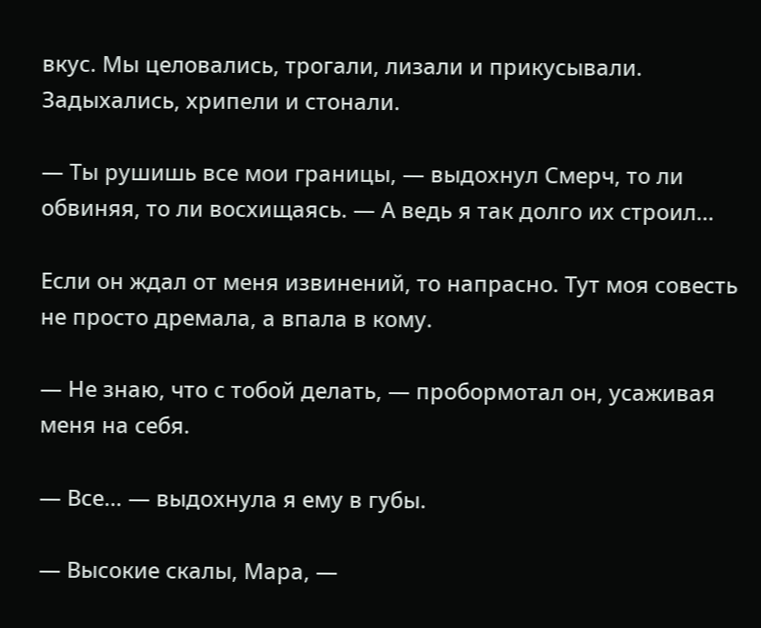вкус. Мы целовались, трогали, лизали и прикусывали. Задыхались, хрипели и стонали.

— Ты рушишь все мои границы, — выдохнул Смерч, то ли обвиняя, то ли восхищаясь. — А ведь я так долго их строил…

Если он ждал от меня извинений, то напрасно. Тут моя совесть не просто дремала, а впала в кому.

— Не знаю, что с тобой делать, — пробормотал он, усаживая меня на себя.

— Все… — выдохнула я ему в губы.

— Высокие скалы, Мара, —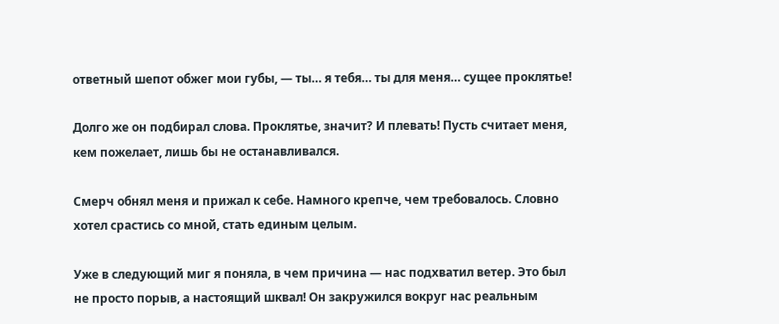ответный шепот обжег мои губы, — ты… я тебя… ты для меня… сущее проклятье!

Долго же он подбирал слова. Проклятье, значит? И плевать! Пусть считает меня, кем пожелает, лишь бы не останавливался.

Смерч обнял меня и прижал к себе. Намного крепче, чем требовалось. Словно хотел срастись со мной, стать единым целым.

Уже в следующий миг я поняла, в чем причина — нас подхватил ветер. Это был не просто порыв, а настоящий шквал! Он закружился вокруг нас реальным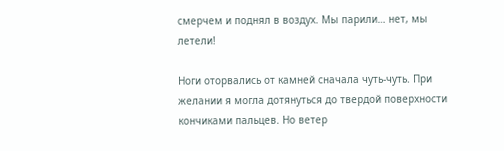смерчем и поднял в воздух. Мы парили… нет, мы летели!

Ноги оторвались от камней сначала чуть-чуть. При желании я могла дотянуться до твердой поверхности кончиками пальцев. Но ветер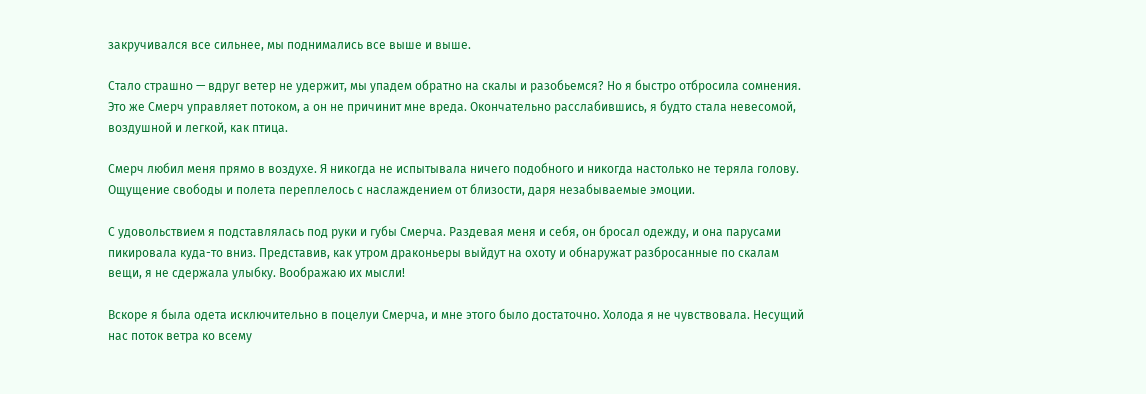закручивался все сильнее, мы поднимались все выше и выше.

Стало страшно — вдруг ветер не удержит, мы упадем обратно на скалы и разобьемся? Но я быстро отбросила сомнения. Это же Смерч управляет потоком, а он не причинит мне вреда. Окончательно расслабившись, я будто стала невесомой, воздушной и легкой, как птица.

Смерч любил меня прямо в воздухе. Я никогда не испытывала ничего подобного и никогда настолько не теряла голову. Ощущение свободы и полета переплелось с наслаждением от близости, даря незабываемые эмоции.

С удовольствием я подставлялась под руки и губы Смерча. Раздевая меня и себя, он бросал одежду, и она парусами пикировала куда-то вниз. Представив, как утром драконьеры выйдут на охоту и обнаружат разбросанные по скалам вещи, я не сдержала улыбку. Воображаю их мысли!

Вскоре я была одета исключительно в поцелуи Смерча, и мне этого было достаточно. Холода я не чувствовала. Несущий нас поток ветра ко всему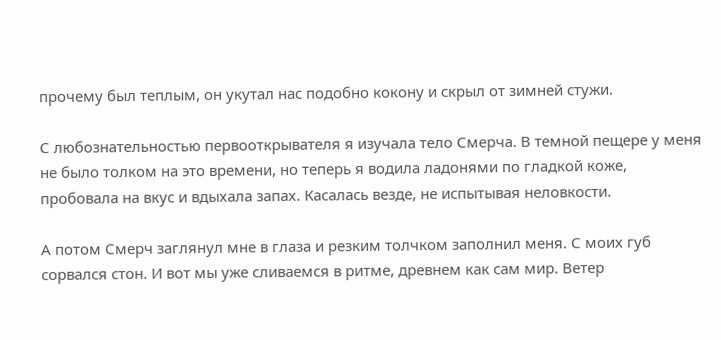прочему был теплым, он укутал нас подобно кокону и скрыл от зимней стужи.

С любознательностью первооткрывателя я изучала тело Смерча. В темной пещере у меня не было толком на это времени, но теперь я водила ладонями по гладкой коже, пробовала на вкус и вдыхала запах. Касалась везде, не испытывая неловкости.

А потом Смерч заглянул мне в глаза и резким толчком заполнил меня. С моих губ сорвался стон. И вот мы уже сливаемся в ритме, древнем как сам мир. Ветер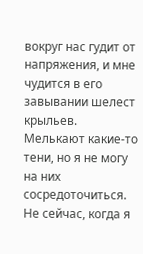вокруг нас гудит от напряжения, и мне чудится в его завывании шелест крыльев. Мелькают какие-то тени, но я не могу на них сосредоточиться. Не сейчас, когда я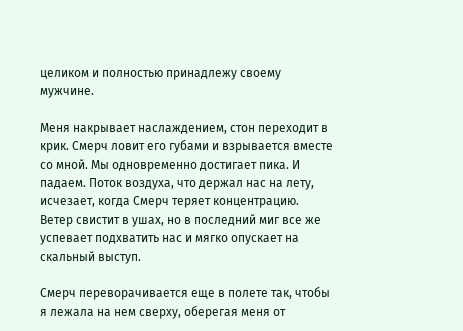целиком и полностью принадлежу своему мужчине.

Меня накрывает наслаждением, стон переходит в крик. Смерч ловит его губами и взрывается вместе со мной. Мы одновременно достигает пика. И падаем. Поток воздуха, что держал нас на лету, исчезает, когда Смерч теряет концентрацию. Ветер свистит в ушах, но в последний миг все же успевает подхватить нас и мягко опускает на скальный выступ.

Смерч переворачивается еще в полете так, чтобы я лежала на нем сверху, оберегая меня от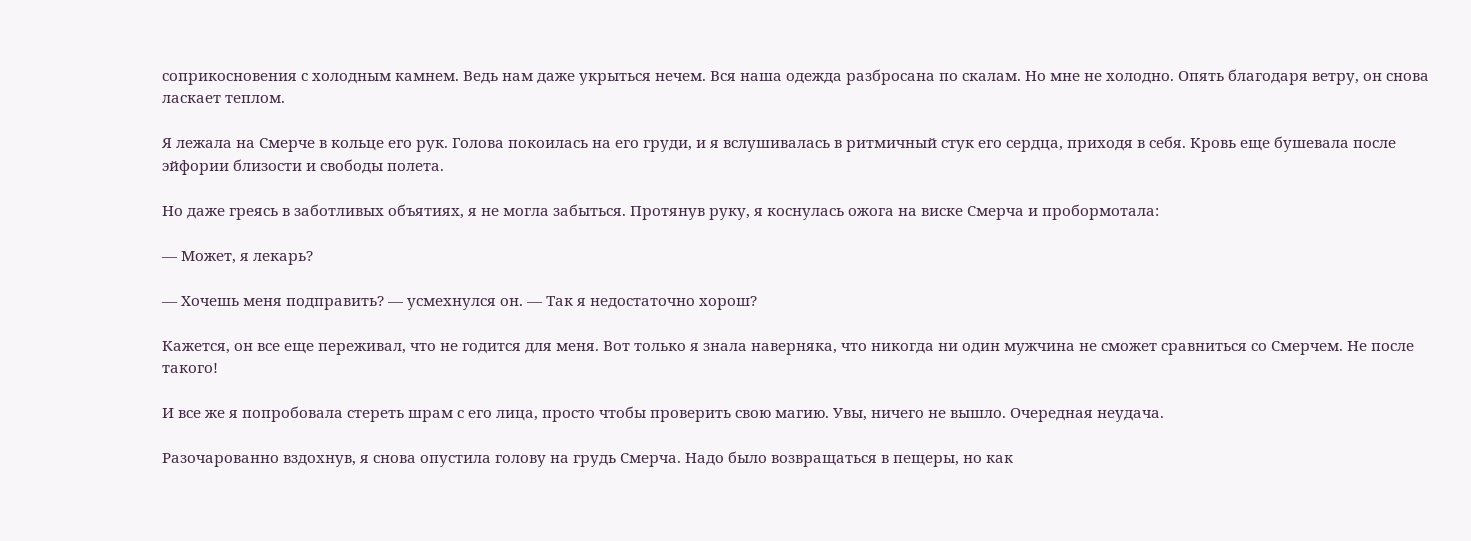соприкосновения с холодным камнем. Ведь нам даже укрыться нечем. Вся наша одежда разбросана по скалам. Но мне не холодно. Опять благодаря ветру, он снова ласкает теплом.

Я лежала на Смерче в кольце его рук. Голова покоилась на его груди, и я вслушивалась в ритмичный стук его сердца, приходя в себя. Кровь еще бушевала после эйфории близости и свободы полета.

Но даже греясь в заботливых объятиях, я не могла забыться. Протянув руку, я коснулась ожога на виске Смерча и пробормотала:

— Может, я лекарь?

— Хочешь меня подправить? — усмехнулся он. — Так я недостаточно хорош?

Кажется, он все еще переживал, что не годится для меня. Вот только я знала наверняка, что никогда ни один мужчина не сможет сравниться со Смерчем. Не после такого!

И все же я попробовала стереть шрам с его лица, просто чтобы проверить свою магию. Увы, ничего не вышло. Очередная неудача.

Разочарованно вздохнув, я снова опустила голову на грудь Смерча. Надо было возвращаться в пещеры, но как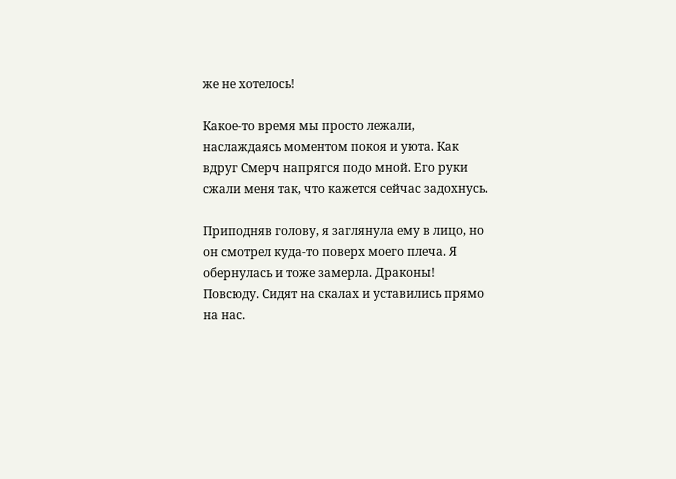же не хотелось!

Какое-то время мы просто лежали, наслаждаясь моментом покоя и уюта. Как вдруг Смерч напрягся подо мной. Его руки сжали меня так, что кажется сейчас задохнусь.

Приподняв голову, я заглянула ему в лицо, но он смотрел куда-то поверх моего плеча. Я обернулась и тоже замерла. Драконы! Повсюду. Сидят на скалах и уставились прямо на нас.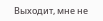Выходит, мне не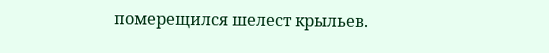померещился шелест крыльев.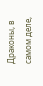Драконы, в самом деле,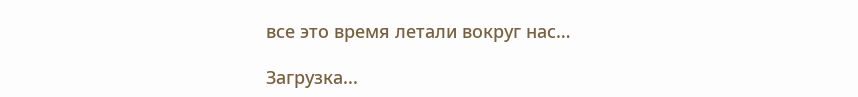все это время летали вокруг нас…

Загрузка...